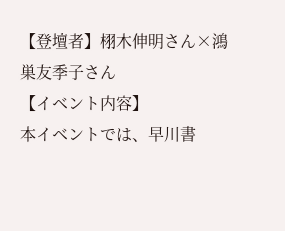【登壇者】栩木伸明さん×鴻巣友季子さん
【イベント内容】
本イベントでは、早川書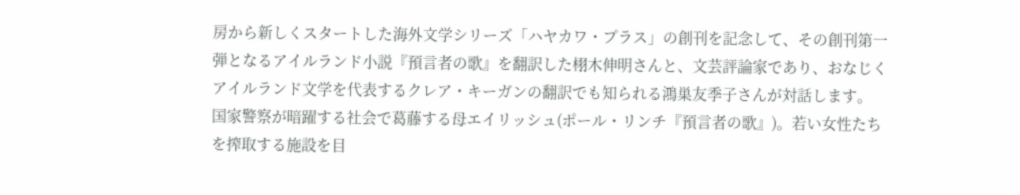房から新しくスタートした海外文学シリーズ「ハヤカワ・プラス」の創刊を記念して、その創刊第一弾となるアイルランド小説『預言者の歌』を翻訳した栩木伸明さんと、文芸評論家であり、おなじくアイルランド文学を代表するクレア・キーガンの翻訳でも知られる鴻巣友季子さんが対話します。
国家警察が暗躍する社会で葛藤する母エイリッシュ(ポール・リンチ『預言者の歌』)。若い女性たちを搾取する施設を目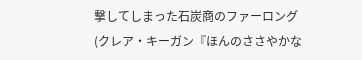撃してしまった石炭商のファーロング(クレア・キーガン『ほんのささやかな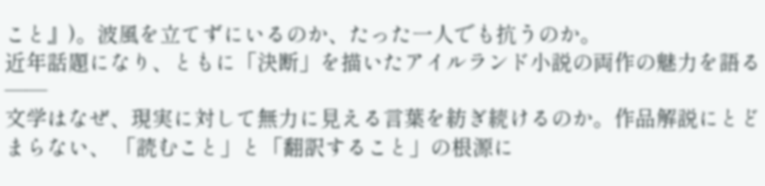こと』)。波風を立てずにいるのか、たった一人でも抗うのか。
近年話題になり、ともに「決断」を描いたアイルランド小説の両作の魅力を語る――
文学はなぜ、現実に対して無力に見える言葉を紡ぎ続けるのか。作品解説にとどまらない、 「読むこと」と「翻訳すること」の根源に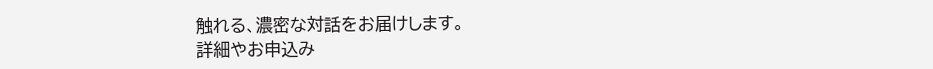触れる、濃密な対話をお届けします。
詳細やお申込み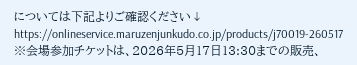については下記よりご確認ください↓
https://onlineservice.maruzenjunkudo.co.jp/products/j70019-260517
※会場参加チケットは、2026年5月17日13:30までの販売、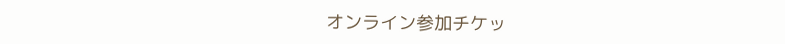オンライン参加チケッ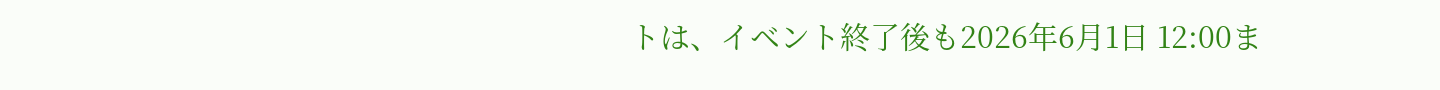トは、イベント終了後も2026年6月1日 12:00ま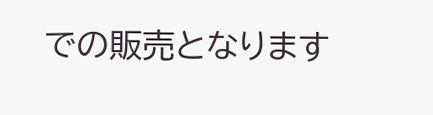での販売となります